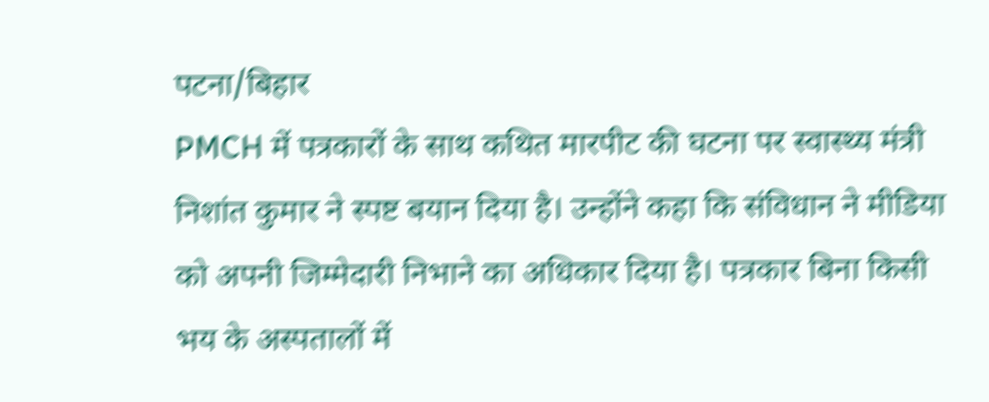पटना/बिहार
PMCH में पत्रकारों के साथ कथित मारपीट की घटना पर स्वास्थ्य मंत्री निशांत कुमार ने स्पष्ट बयान दिया है। उन्होंने कहा कि संविधान ने मीडिया को अपनी जिम्मेदारी निभाने का अधिकार दिया है। पत्रकार बिना किसी भय के अस्पतालों में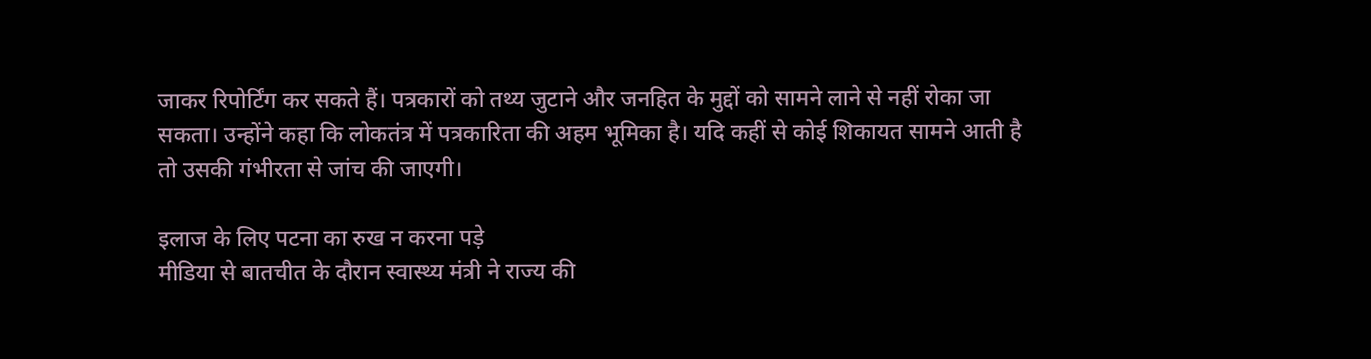जाकर रिपोर्टिंग कर सकते हैं। पत्रकारों को तथ्य जुटाने और जनहित के मुद्दों को सामने लाने से नहीं रोका जा सकता। उन्होंने कहा कि लोकतंत्र में पत्रकारिता की अहम भूमिका है। यदि कहीं से कोई शिकायत सामने आती है तो उसकी गंभीरता से जांच की जाएगी।

इलाज के लिए पटना का रुख न करना पड़े
मीडिया से बातचीत के दौरान स्वास्थ्य मंत्री ने राज्य की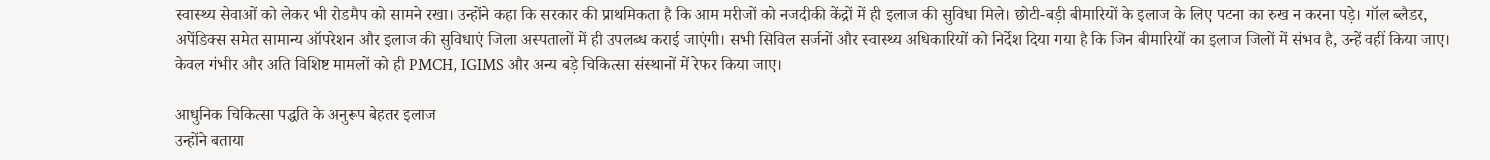स्वास्थ्य सेवाओं को लेकर भी रोडमैप को सामने रखा। उन्होंने कहा कि सरकार की प्राथमिकता है कि आम मरीजों को नजदीकी केंद्रों में ही इलाज की सुविधा मिले। छोटी-बड़ी बीमारियों के इलाज के लिए पटना का रुख न करना पड़े। गॉल ब्लैडर, अपेंडिक्स समेत सामान्य ऑपरेशन और इलाज की सुविधाएं जिला अस्पतालों में ही उपलब्ध कराई जाएंगी। सभी सिविल सर्जनों और स्वास्थ्य अधिकारियों को निर्देश दिया गया है कि जिन बीमारियों का इलाज जिलों में संभव है, उन्हें वहीं किया जाए। केवल गंभीर और अति विशिष्ट मामलों को ही PMCH, IGIMS और अन्य बड़े चिकित्सा संस्थानों में रेफर किया जाए।

आधुनिक चिकित्सा पद्धति के अनुरूप बेहतर इलाज
उन्होंने बताया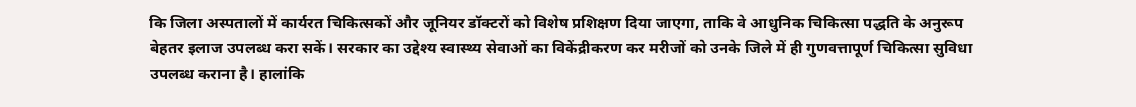कि जिला अस्पतालों में कार्यरत चिकित्सकों और जूनियर डॉक्टरों को विशेष प्रशिक्षण दिया जाएगा, ताकि वे आधुनिक चिकित्सा पद्धति के अनुरूप बेहतर इलाज उपलब्ध करा सकें। सरकार का उद्देश्य स्वास्थ्य सेवाओं का विकेंद्रीकरण कर मरीजों को उनके जिले में ही गुणवत्तापूर्ण चिकित्सा सुविधा उपलब्ध कराना है। हालांकि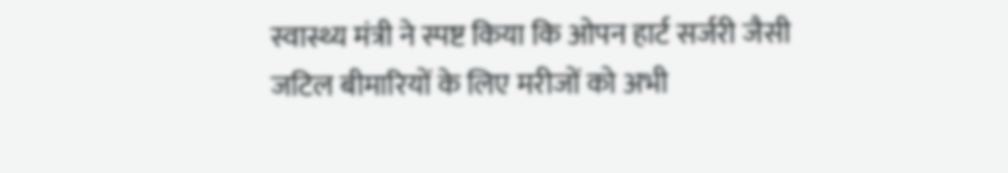स्वास्थ्य मंत्री ने स्पष्ट किया कि ओपन हार्ट सर्जरी जैसी जटिल बीमारियों के लिए मरीजों को अभी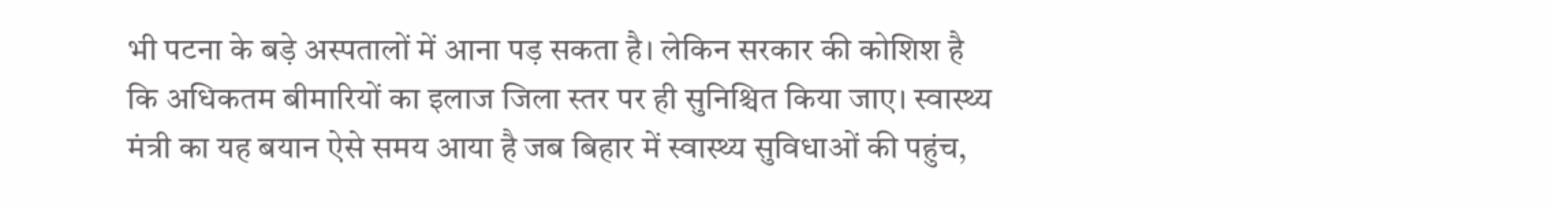भी पटना के बड़े अस्पतालों में आना पड़ सकता है। लेकिन सरकार की कोशिश है कि अधिकतम बीमारियों का इलाज जिला स्तर पर ही सुनिश्चित किया जाए। स्वास्थ्य मंत्री का यह बयान ऐसे समय आया है जब बिहार में स्वास्थ्य सुविधाओं की पहुंच,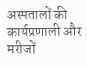अस्पतालों की कार्यप्रणाली और मरीजों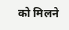को मिलने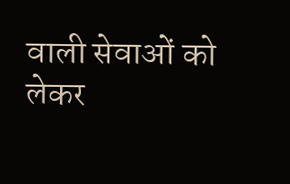वाली सेवाओं को लेकर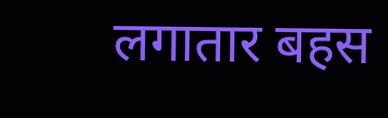लगातार बहस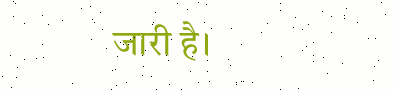जारी है।